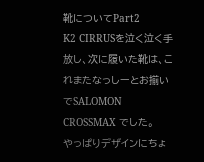靴についてPart2
K2 CIRRUSを泣く泣く手放し、次に履いた靴は、これまたなっしーとお揃いでSALOMON CROSSMAX でした。
やっぱりデザインにちょ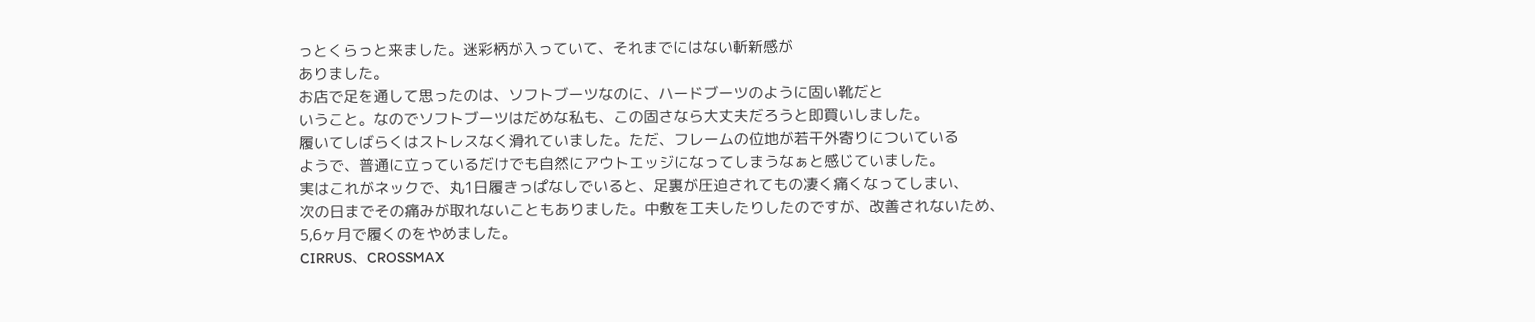っとくらっと来ました。迷彩柄が入っていて、それまでにはない斬新感が
ありました。
お店で足を通して思ったのは、ソフトブーツなのに、ハードブーツのように固い靴だと
いうこと。なのでソフトブーツはだめな私も、この固さなら大丈夫だろうと即買いしました。
履いてしばらくはストレスなく滑れていました。ただ、フレームの位地が若干外寄りについている
ようで、普通に立っているだけでも自然にアウトエッジになってしまうなぁと感じていました。
実はこれがネックで、丸1日履きっぱなしでいると、足裏が圧迫されてもの凄く痛くなってしまい、
次の日までその痛みが取れないこともありました。中敷を工夫したりしたのですが、改善されないため、
5,6ヶ月で履くのをやめました。
CIRRUS、CROSSMAX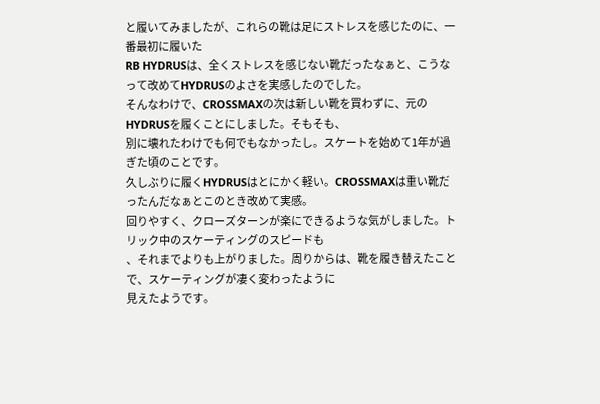と履いてみましたが、これらの靴は足にストレスを感じたのに、一番最初に履いた
RB HYDRUSは、全くストレスを感じない靴だったなぁと、こうなって改めてHYDRUSのよさを実感したのでした。
そんなわけで、CROSSMAXの次は新しい靴を買わずに、元のHYDRUSを履くことにしました。そもそも、
別に壊れたわけでも何でもなかったし。スケートを始めて1年が過ぎた頃のことです。
久しぶりに履くHYDRUSはとにかく軽い。CROSSMAXは重い靴だったんだなぁとこのとき改めて実感。
回りやすく、クローズターンが楽にできるような気がしました。トリック中のスケーティングのスピードも
、それまでよりも上がりました。周りからは、靴を履き替えたことで、スケーティングが凄く変わったように
見えたようです。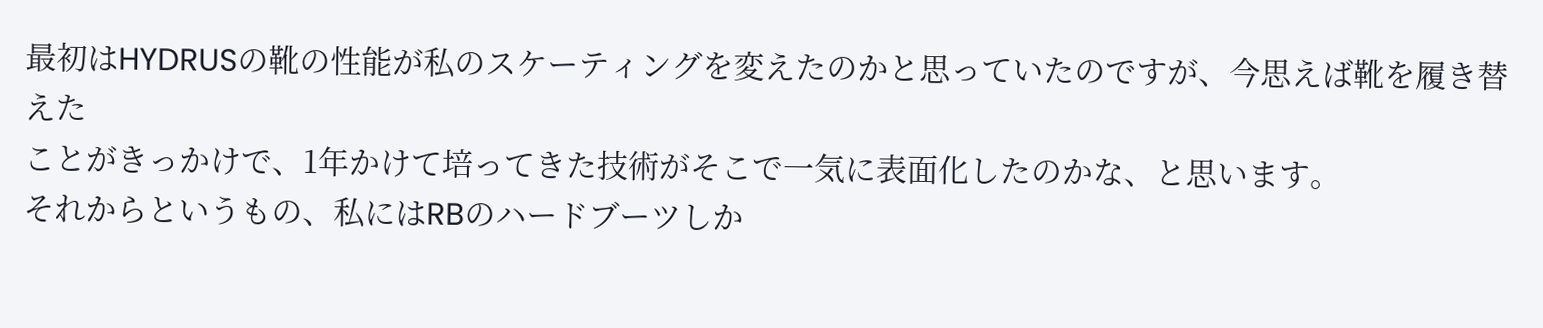最初はHYDRUSの靴の性能が私のスケーティングを変えたのかと思っていたのですが、今思えば靴を履き替えた
ことがきっかけで、1年かけて培ってきた技術がそこで一気に表面化したのかな、と思います。
それからというもの、私にはRBのハードブーツしか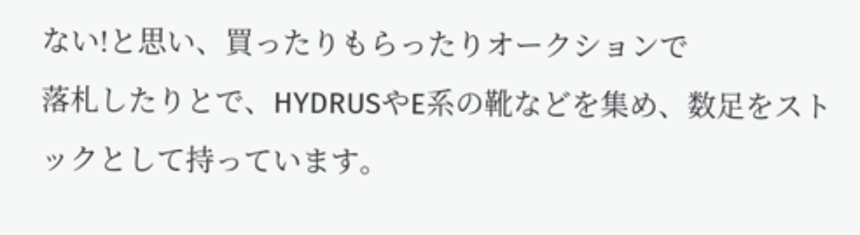ない!と思い、買ったりもらったりオークションで
落札したりとで、HYDRUSやE系の靴などを集め、数足をストックとして持っています。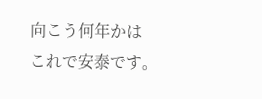向こう何年かは
これで安泰です。